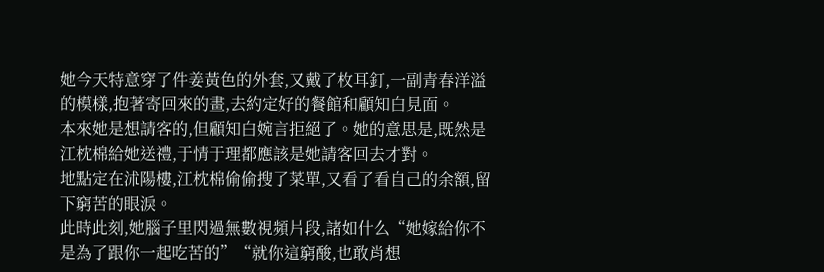她今天特意穿了件姜黃色的外套,又戴了枚耳釘,一副青春洋溢的模樣,抱著寄回來的畫,去約定好的餐館和顧知白見面。
本來她是想請客的,但顧知白婉言拒絕了。她的意思是,既然是江枕棉給她送禮,于情于理都應該是她請客回去才對。
地點定在沭陽樓,江枕棉偷偷搜了菜單,又看了看自己的余額,留下窮苦的眼淚。
此時此刻,她腦子里閃過無數視頻片段,諸如什么“她嫁給你不是為了跟你一起吃苦的”“就你這窮酸,也敢肖想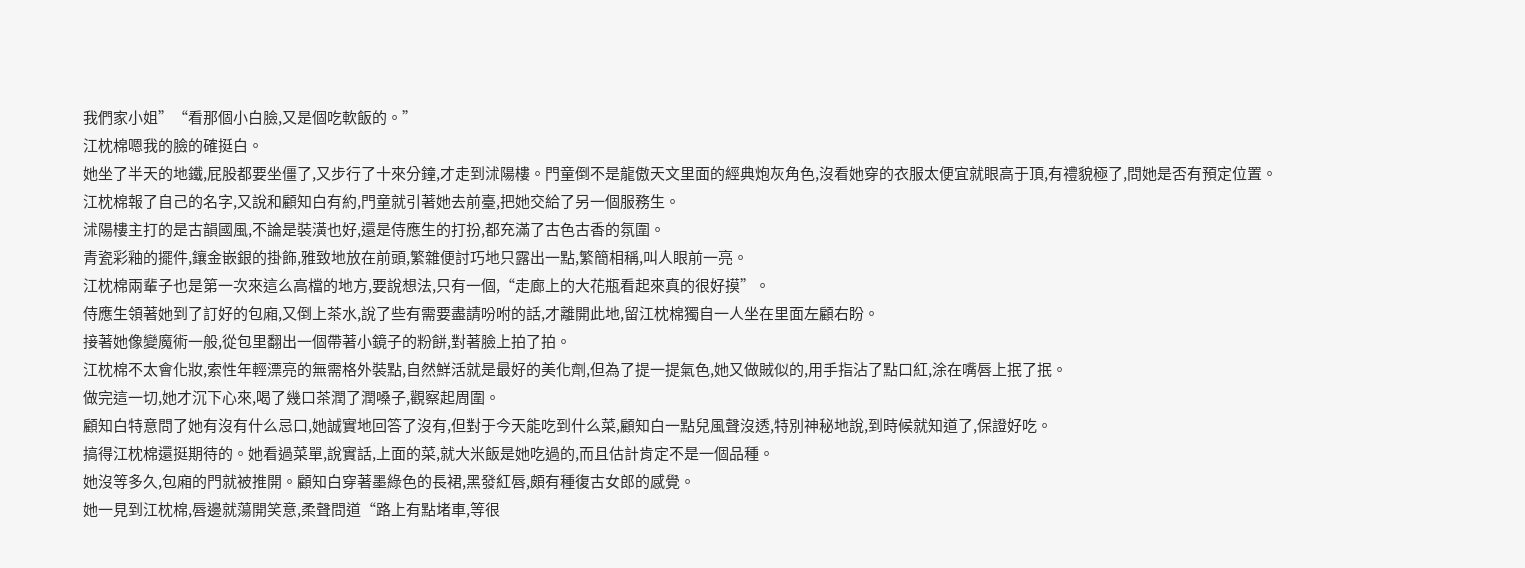我們家小姐”“看那個小白臉,又是個吃軟飯的。”
江枕棉嗯我的臉的確挺白。
她坐了半天的地鐵,屁股都要坐僵了,又步行了十來分鐘,才走到沭陽樓。門童倒不是龍傲天文里面的經典炮灰角色,沒看她穿的衣服太便宜就眼高于頂,有禮貌極了,問她是否有預定位置。
江枕棉報了自己的名字,又說和顧知白有約,門童就引著她去前臺,把她交給了另一個服務生。
沭陽樓主打的是古韻國風,不論是裝潢也好,還是侍應生的打扮,都充滿了古色古香的氛圍。
青瓷彩釉的擺件,鑲金嵌銀的掛飾,雅致地放在前頭,繁雜便討巧地只露出一點,繁簡相稱,叫人眼前一亮。
江枕棉兩輩子也是第一次來這么高檔的地方,要說想法,只有一個,“走廊上的大花瓶看起來真的很好摸”。
侍應生領著她到了訂好的包廂,又倒上茶水,說了些有需要盡請吩咐的話,才離開此地,留江枕棉獨自一人坐在里面左顧右盼。
接著她像變魔術一般,從包里翻出一個帶著小鏡子的粉餅,對著臉上拍了拍。
江枕棉不太會化妝,索性年輕漂亮的無需格外裝點,自然鮮活就是最好的美化劑,但為了提一提氣色,她又做賊似的,用手指沾了點口紅,涂在嘴唇上抿了抿。
做完這一切,她才沉下心來,喝了幾口茶潤了潤嗓子,觀察起周圍。
顧知白特意問了她有沒有什么忌口,她誠實地回答了沒有,但對于今天能吃到什么菜,顧知白一點兒風聲沒透,特別神秘地說,到時候就知道了,保證好吃。
搞得江枕棉還挺期待的。她看過菜單,說實話,上面的菜,就大米飯是她吃過的,而且估計肯定不是一個品種。
她沒等多久,包廂的門就被推開。顧知白穿著墨綠色的長裙,黑發紅唇,頗有種復古女郎的感覺。
她一見到江枕棉,唇邊就蕩開笑意,柔聲問道“路上有點堵車,等很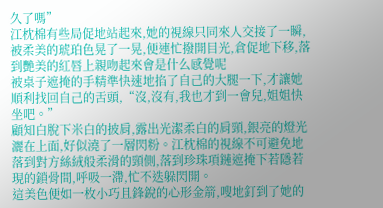久了嗎”
江枕棉有些局促地站起來,她的視線只同來人交接了一瞬,被柔美的琥珀色晃了一晃,便連忙撥開目光,倉促地下移,落到艷美的紅唇上親吻起來會是什么感覺呢
被桌子遮掩的手精準快速地掐了自己的大腿一下,才讓她順利找回自己的舌頭,“沒,沒有,我也才到一會兒,姐姐快坐吧。”
顧知白脫下米白的披肩,露出光潔柔白的肩頸,銀亮的燈光灑在上面,好似澆了一層閃粉。江枕棉的視線不可避免地落到對方絲絨般柔滑的頸側,落到珍珠項鏈遮掩下若隱若現的鎖骨間,呼吸一滯,忙不迭躲閃開。
這美色便如一枚小巧且鋒銳的心形金箭,嗖地釘到了她的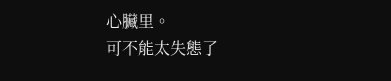心臟里。
可不能太失態了